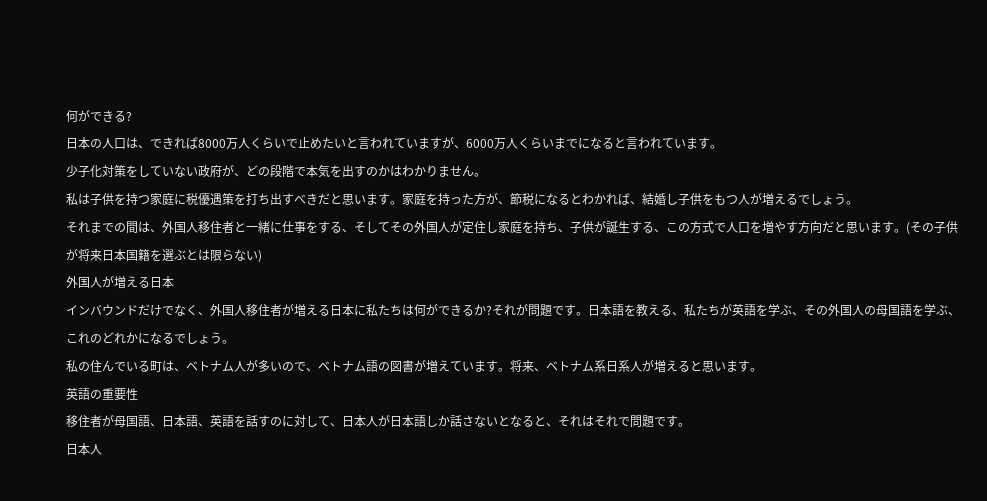何ができる?
日本の人口は、できれば8000万人くらいで止めたいと言われていますが、6000万人くらいまでになると言われています。
少子化対策をしていない政府が、どの段階で本気を出すのかはわかりません。
私は子供を持つ家庭に税優遇策を打ち出すべきだと思います。家庭を持った方が、節税になるとわかれば、結婚し子供をもつ人が増えるでしょう。
それまでの間は、外国人移住者と一緒に仕事をする、そしてその外国人が定住し家庭を持ち、子供が誕生する、この方式で人口を増やす方向だと思います。(その子供が将来日本国籍を選ぶとは限らない)
外国人が増える日本
インバウンドだけでなく、外国人移住者が増える日本に私たちは何ができるか?それが問題です。日本語を教える、私たちが英語を学ぶ、その外国人の母国語を学ぶ、これのどれかになるでしょう。
私の住んでいる町は、ベトナム人が多いので、ベトナム語の図書が増えています。将来、ベトナム系日系人が増えると思います。
英語の重要性
移住者が母国語、日本語、英語を話すのに対して、日本人が日本語しか話さないとなると、それはそれで問題です。
日本人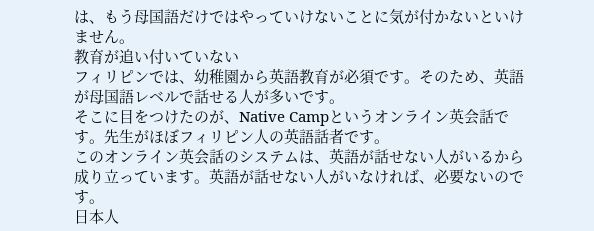は、もう母国語だけではやっていけないことに気が付かないといけません。
教育が追い付いていない
フィリピンでは、幼稚園から英語教育が必須です。そのため、英語が母国語レベルで話せる人が多いです。
そこに目をつけたのが、Native Campというオンライン英会話です。先生がほぼフィリピン人の英語話者です。
このオンライン英会話のシステムは、英語が話せない人がいるから成り立っています。英語が話せない人がいなければ、必要ないのです。
日本人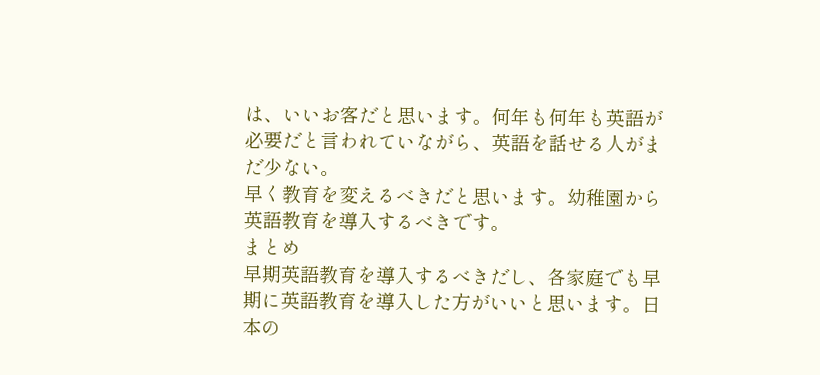は、いいお客だと思います。何年も何年も英語が必要だと言われていながら、英語を話せる人がまだ少ない。
早く教育を変えるべきだと思います。幼稚園から英語教育を導入するべきです。
まとめ
早期英語教育を導入するべきだし、各家庭でも早期に英語教育を導入した方がいいと思います。日本の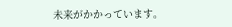未来がかかっています。